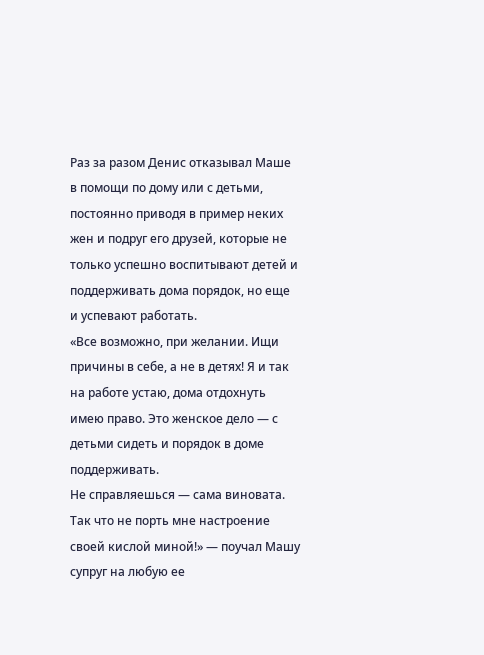Раз за разом Денис отказывал Маше в помощи по дому или с детьми, постоянно приводя в пример неких жен и подруг его друзей, которые не только успешно воспитывают детей и поддерживать дома порядок, но еще и успевают работать.
«Все возможно, при желании. Ищи причины в себе, а не в детях! Я и так на работе устаю, дома отдохнуть имею право. Это женское дело — с детьми сидеть и порядок в доме поддерживать.
Не справляешься — сама виновата. Так что не порть мне настроение своей кислой миной!» — поучал Машу супруг на любую ее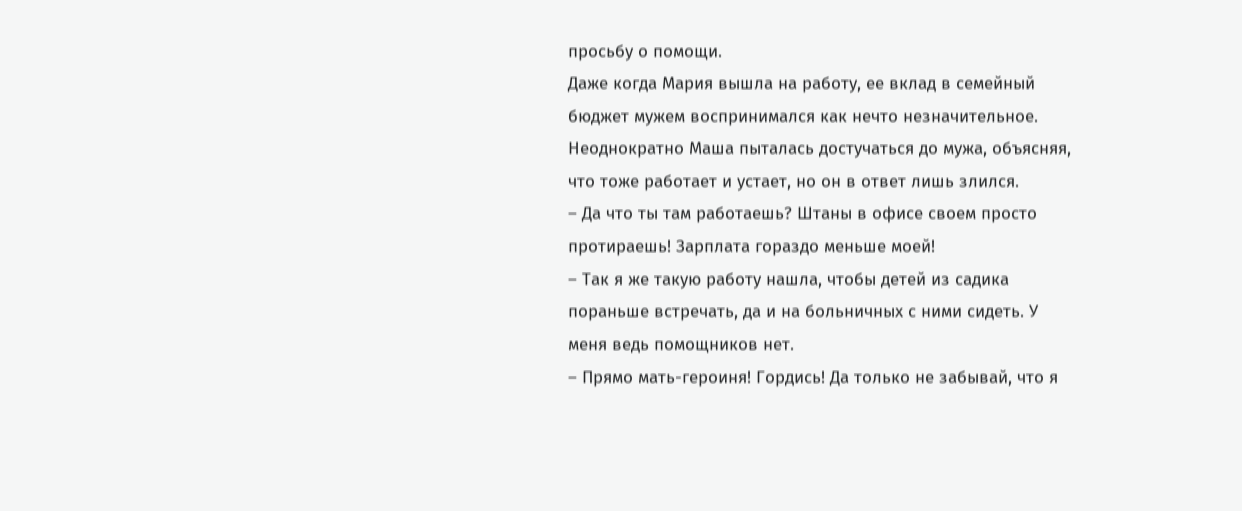просьбу о помощи.
Даже когда Мария вышла на работу, ее вклад в семейный бюджет мужем воспринимался как нечто незначительное.
Неоднократно Маша пыталась достучаться до мужа, объясняя, что тоже работает и устает, но он в ответ лишь злился.
– Да что ты там работаешь? Штаны в офисе своем просто протираешь! Зарплата гораздо меньше моей!
– Так я же такую работу нашла, чтобы детей из садика пораньше встречать, да и на больничных с ними сидеть. У меня ведь помощников нет.
– Прямо мать-героиня! Гордись! Да только не забывай, что я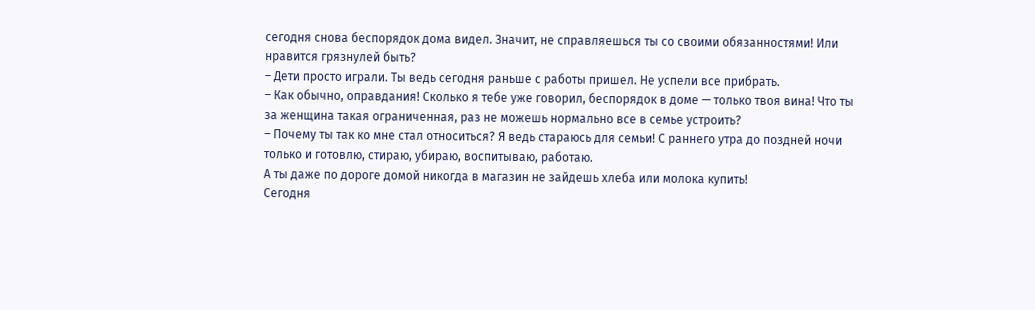сегодня снова беспорядок дома видел. Значит, не справляешься ты со своими обязанностями! Или нравится грязнулей быть?
– Дети просто играли. Ты ведь сегодня раньше с работы пришел. Не успели все прибрать.
– Как обычно, оправдания! Сколько я тебе уже говорил, беспорядок в доме — только твоя вина! Что ты за женщина такая ограниченная, раз не можешь нормально все в семье устроить?
– Почему ты так ко мне стал относиться? Я ведь стараюсь для семьи! С раннего утра до поздней ночи только и готовлю, стираю, убираю, воспитываю, работаю.
А ты даже по дороге домой никогда в магазин не зайдешь хлеба или молока купить!
Сегодня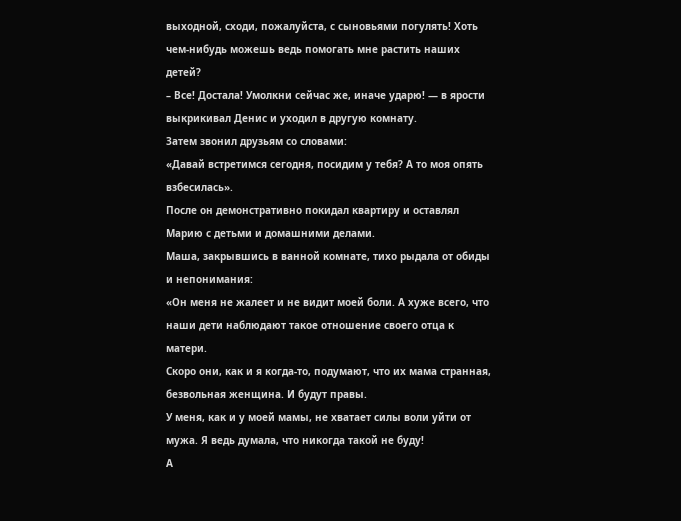выходной, сходи, пожалуйста, с сыновьями погулять! Хоть чем-нибудь можешь ведь помогать мне растить наших детей?
– Все! Достала! Умолкни сейчас же, иначе ударю! — в ярости выкрикивал Денис и уходил в другую комнату.
Затем звонил друзьям со словами:
«Давай встретимся сегодня, посидим у тебя? А то моя опять взбесилась».
После он демонстративно покидал квартиру и оставлял Марию с детьми и домашними делами.
Маша, закрывшись в ванной комнате, тихо рыдала от обиды и непонимания:
«Он меня не жалеет и не видит моей боли. А хуже всего, что наши дети наблюдают такое отношение своего отца к матери.
Скоро они, как и я когда-то, подумают, что их мама странная, безвольная женщина. И будут правы.
У меня, как и у моей мамы, не хватает силы воли уйти от мужа. Я ведь думала, что никогда такой не буду!
А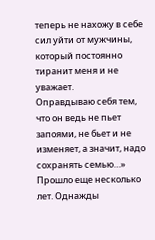теперь не нахожу в себе сил уйти от мужчины, который постоянно тиранит меня и не уважает.
Оправдываю себя тем, что он ведь не пьет запоями, не бьет и не изменяет, а значит, надо сохранять семью…»
Прошло еще несколько лет. Однажды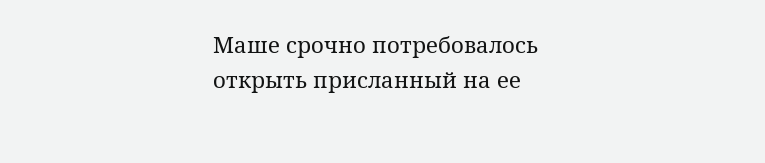Маше срочно потребовалось открыть присланный на ее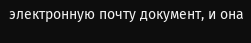электронную почту документ, и она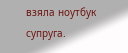взяла ноутбук супруга.